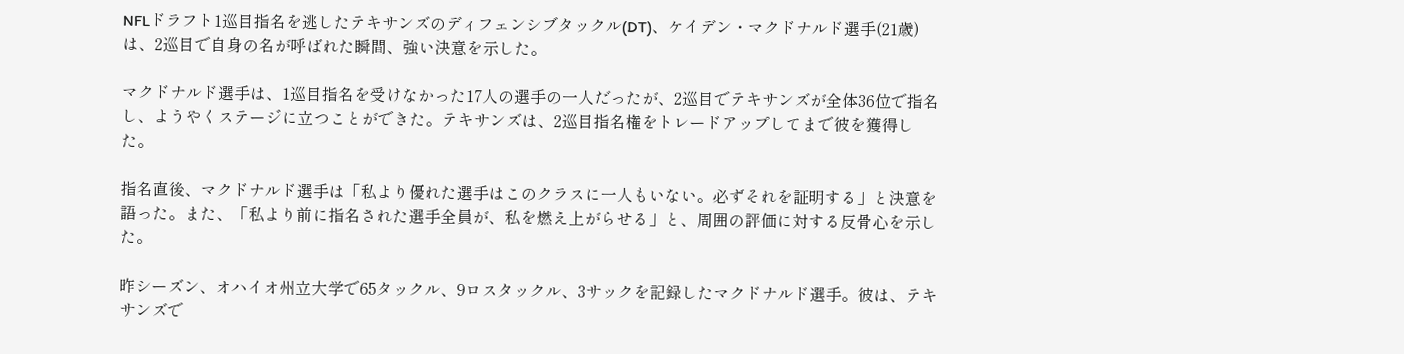NFLドラフト1巡目指名を逃したテキサンズのディフェンシブタックル(DT)、ケイデン・マクドナルド選手(21歳)は、2巡目で自身の名が呼ばれた瞬間、強い決意を示した。

マクドナルド選手は、1巡目指名を受けなかった17人の選手の一人だったが、2巡目でテキサンズが全体36位で指名し、ようやくステージに立つことができた。テキサンズは、2巡目指名権をトレードアップしてまで彼を獲得した。

指名直後、マクドナルド選手は「私より優れた選手はこのクラスに一人もいない。必ずそれを証明する」と決意を語った。また、「私より前に指名された選手全員が、私を燃え上がらせる」と、周囲の評価に対する反骨心を示した。

昨シーズン、オハイオ州立大学で65タックル、9ロスタックル、3サックを記録したマクドナルド選手。彼は、テキサンズで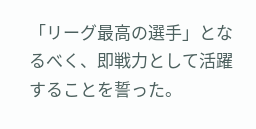「リーグ最高の選手」となるべく、即戦力として活躍することを誓った。